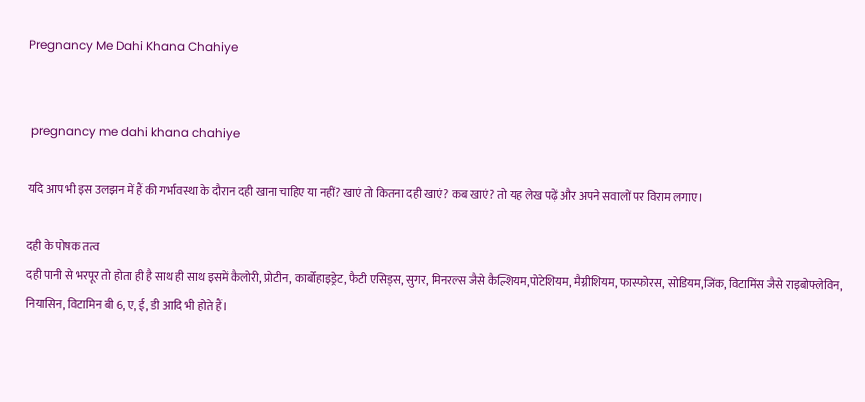Pregnancy Me Dahi Khana Chahiye


 pregnancy me dahi khana chahiye

यदि आप भी इस उलझन में हैं की गर्भावस्था के दौरान दही खाना चाहिए या नहीं? खाएं तो कितना दही खाएं? कब खाएं? तो यह लेख पढ़ें और अपने सवालों पर विराम लगाए।

दही के पोषक तत्व
दही पानी से भरपूर तो होता ही है साथ ही साथ इसमें कैलोरी, प्रोटीन, कार्बोहाइड्रेट, फैटी एसिड्स, सुगर, मिनरल्स जैसे कैल्शियम,पोटेशियम, मैग्नीशियम, फास्फोरस, सोडियम,जिंक, विटामिंस जैसे राइबोफ्लेविन, नियासिन, विटामिन बी 6, ए, ई, डी आदि भी होते हैं।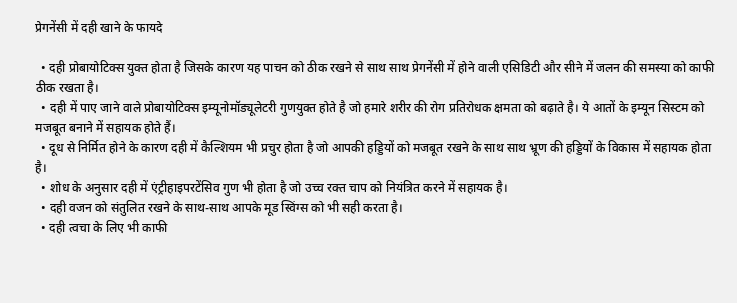प्रेगनेंसी में दही खाने के फायदे

  • दही प्रोबायोटिक्स युक्त होता है जिसके कारण यह पाचन को ठीक रखने से साथ साथ प्रेगनेंसी में होने वाली एसिडिटी और सीने में जलन की समस्या को काफी ठीक रखता है।
  • दही में पाए जाने वाले प्रोबायोटिक्स इम्यूनोमॉड्यूलेटरी गुणयुक्त होते है जो हमारे शरीर की रोग प्रतिरोधक क्षमता को बढ़ाते है। ये आतों के इम्यून सिस्टम को मजबूत बनाने में सहायक होते हैं।
  • दूध से निर्मित होने के कारण दही में कैल्शियम भी प्रचुर होता है जो आपकी हड्डियों को मजबूत रखने के साथ साथ भ्रूण की हड्डियों के विकास में सहायक होता है।
  • शोध के अनुसार दही में एंट्रीहाइपरटेंसिव गुण भी होता है जो उच्च रक्त चाप को नियंत्रित करने में सहायक है।
  • दही वजन को संतुलित रखने के साथ-साथ आपके मूड स्विंग्स को भी सही करता है।
  • दही त्वचा के लिए भी काफी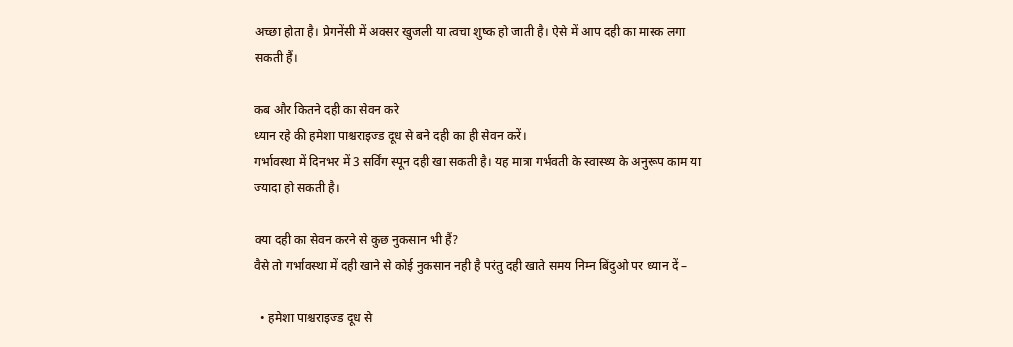अच्छा होता है। प्रेगनेंसी में अक्सर खुजली या त्वचा शुष्क हो जाती है। ऐसे में आप दही का मास्क लगा सकती हैं।

कब और कितने दही का सेवन करे
ध्यान रहे की हमेशा पाश्चराइज्ड दूध से बने दही का ही सेवन करें।
गर्भावस्था में दिनभर में 3 सर्विंग स्पून दही खा सकती है। यह मात्रा गर्भवती के स्वास्थ्य के अनुरूप काम या ज्यादा हो सकती है।

क्या दही का सेवन करने से कुछ नुकसान भी हैं?
वैसे तो गर्भावस्था में दही खाने से कोई नुकसान नही है परंतु दही खाते समय निम्न बिंदुओ पर ध्यान दें –

  • हमेशा पाश्चराइज्ड दूध से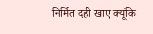निर्मित दही खाए क्यूंकि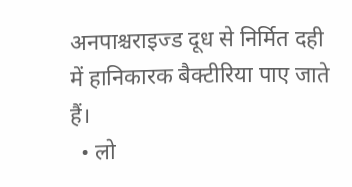अनपाश्चराइज्ड दूध से निर्मित दही में हानिकारक बैक्टीरिया पाए जाते हैं।
  • लो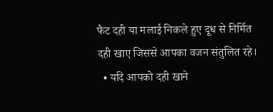फैट दही या मलाई निकले हुए दूध से निर्मित दही खाए जिससे आपका वजन संतुलित रहे।
  • यदि आपको दही खाने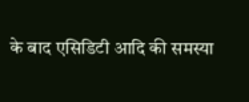के बाद एसिडिटी आदि की समस्या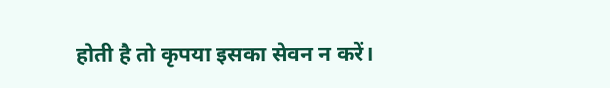होती है तो कृपया इसका सेवन न करें।